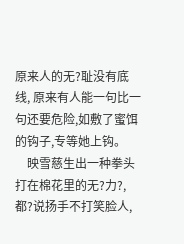原来人的无?耻没有底线, 原来有人能一句比一句还要危险,如敷了蜜饵的钩子,专等她上钩。
    映雪慈生出一种拳头打在棉花里的无?力?, 都?说扬手不打笑脸人,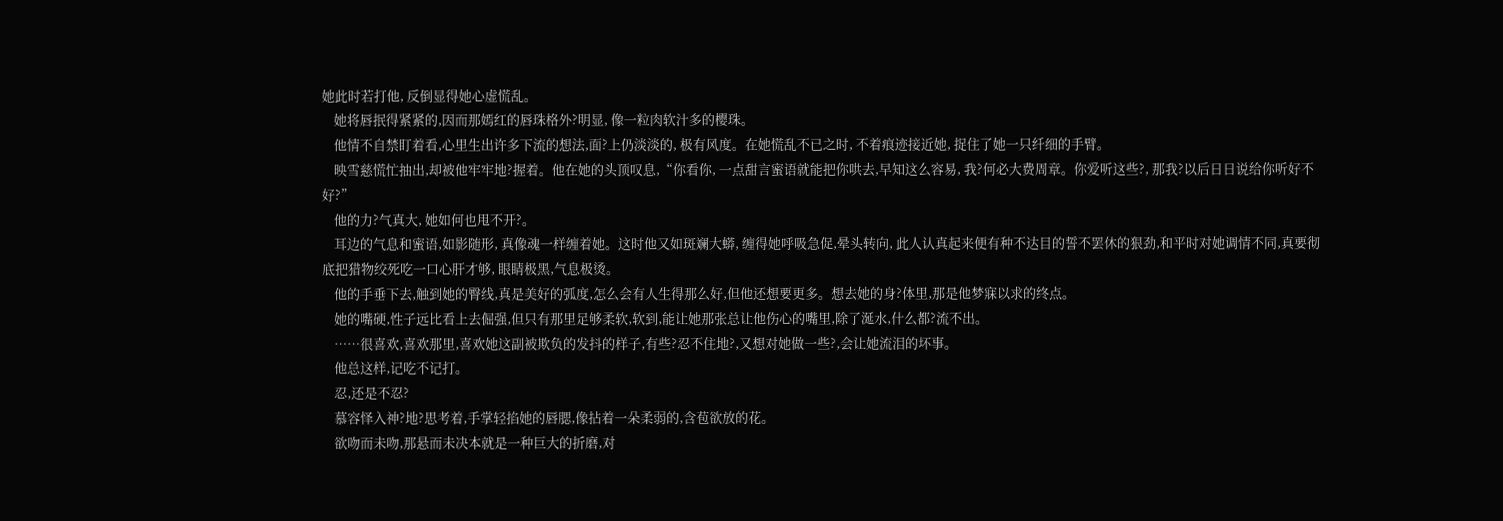她此时若打他, 反倒显得她心虚慌乱。
    她将唇抿得紧紧的,因而那嫣红的唇珠格外?明显, 像一粒肉软汁多的樱珠。
    他情不自禁盯着看,心里生出许多下流的想法,面?上仍淡淡的, 极有风度。在她慌乱不已之时, 不着痕迹接近她, 捉住了她一只纤细的手臂。
    映雪慈慌忙抽出,却被他牢牢地?握着。他在她的头顶叹息,“你看你, 一点甜言蜜语就能把你哄去,早知这么容易, 我?何必大费周章。你爱听这些?, 那我?以后日日说给你听好不好?”
    他的力?气真大, 她如何也甩不开?。
    耳边的气息和蜜语,如影随形, 真像魂一样缠着她。这时他又如斑斓大蟒, 缠得她呼吸急促,晕头转向, 此人认真起来便有种不达目的誓不罢休的狠劲,和平时对她调情不同,真要彻底把猎物绞死吃一口心肝才够, 眼睛极黑,气息极烫。
    他的手垂下去,触到她的臀线,真是美好的弧度,怎么会有人生得那么好,但他还想要更多。想去她的身?体里,那是他梦寐以求的终点。
    她的嘴硬,性子远比看上去倔强,但只有那里足够柔软,软到,能让她那张总让他伤心的嘴里,除了涎水,什么都?流不出。
    ……很喜欢,喜欢那里,喜欢她这副被欺负的发抖的样子,有些?忍不住地?,又想对她做一些?,会让她流泪的坏事。
    他总这样,记吃不记打。
    忍,还是不忍?
    慕容怿入神?地?思考着,手掌轻掐她的唇腮,像拈着一朵柔弱的,含苞欲放的花。
    欲吻而未吻,那悬而未决本就是一种巨大的折磨,对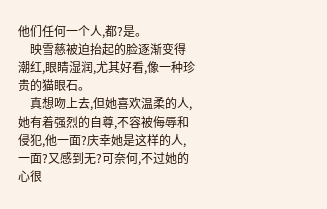他们任何一个人,都?是。
    映雪慈被迫抬起的脸逐渐变得潮红,眼睛湿润,尤其好看,像一种珍贵的猫眼石。
    真想吻上去,但她喜欢温柔的人,她有着强烈的自尊,不容被侮辱和侵犯,他一面?庆幸她是这样的人,一面?又感到无?可奈何,不过她的心很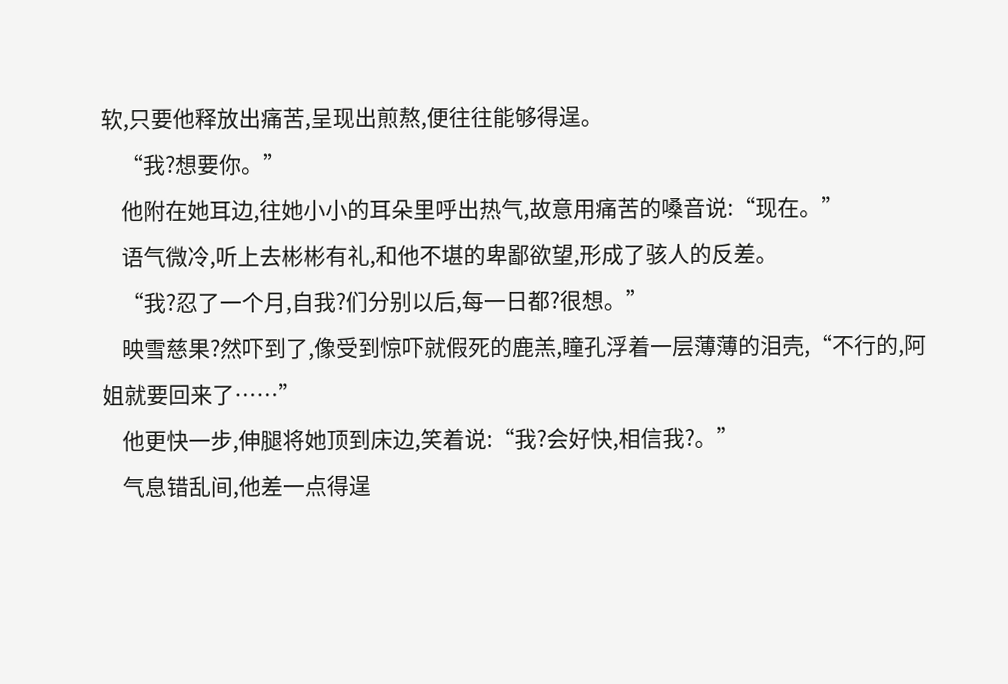软,只要他释放出痛苦,呈现出煎熬,便往往能够得逞。
    “我?想要你。”
    他附在她耳边,往她小小的耳朵里呼出热气,故意用痛苦的嗓音说:“现在。”
    语气微冷,听上去彬彬有礼,和他不堪的卑鄙欲望,形成了骇人的反差。
    “我?忍了一个月,自我?们分别以后,每一日都?很想。”
    映雪慈果?然吓到了,像受到惊吓就假死的鹿羔,瞳孔浮着一层薄薄的泪壳,“不行的,阿姐就要回来了……”
    他更快一步,伸腿将她顶到床边,笑着说:“我?会好快,相信我?。”
    气息错乱间,他差一点得逞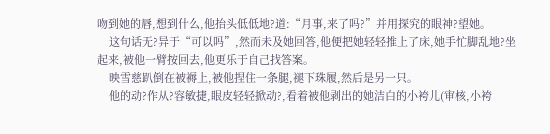吻到她的唇,想到什么,他抬头低低地?道:“月事,来了吗?”并用探究的眼神?望她。
    这句话无?异于“可以吗”,然而未及她回答,他便把她轻轻推上了床,她手忙脚乱地?坐起来,被他一臂按回去,他更乐于自己找答案。
    映雪慈趴倒在被褥上,被他捏住一条腿,褪下珠履,然后是另一只。
    他的动?作从?容敏捷,眼皮轻轻掀动?,看着被他剥出的她洁白的小袴儿(审核,小袴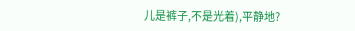儿是裤子,不是光着),平静地?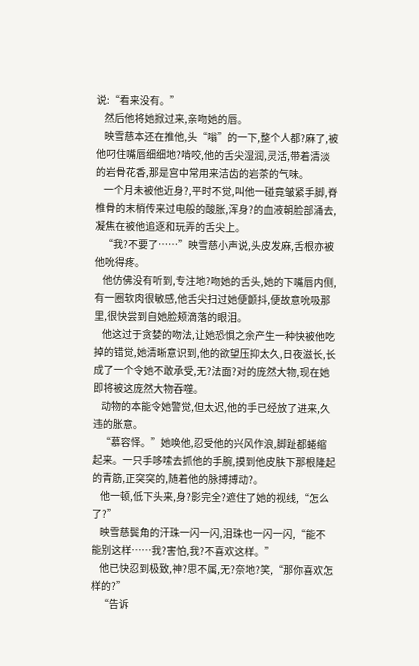说:“看来没有。”
    然后他将她掀过来,亲吻她的唇。
    映雪慈本还在推他,头“嗡”的一下,整个人都?麻了,被他叼住嘴唇细细地?啃咬,他的舌尖湿润,灵活,带着清淡的岩骨花香,那是宫中常用来洁齿的岩茶的气味。
    一个月未被他近身?,平时不觉,叫他一碰竟皱紧手脚,脊椎骨的末梢传来过电般的酸胀,浑身?的血液朝脸部涌去,凝焦在被他追逐和玩弄的舌尖上。
    “我?不要了……”映雪慈小声说,头皮发麻,舌根亦被他吮得疼。
    他仿佛没有听到,专注地?吻她的舌头,她的下嘴唇内侧,有一圈软肉很敏感,他舌尖扫过她便颤抖,便故意吮吸那里,很快尝到自她脸颊滴落的眼泪。
    他这过于贪婪的吻法,让她恐惧之余产生一种快被他吃掉的错觉,她清晰意识到,他的欲望压抑太久,日夜滋长,长成了一个令她不敢承受,无?法面?对的庞然大物,现在她即将被这庞然大物吞噬。
    动物的本能令她警觉,但太迟,他的手已经放了进来,久违的胀意。
    “慕容怿。”她唤他,忍受他的兴风作浪,脚趾都蜷缩起来。一只手哆嗦去抓他的手腕,摸到他皮肤下那根隆起的青筋,正突突的,随着他的脉搏搏动?。
    他一顿,低下头来,身?影完全?遮住了她的视线,“怎么了?”
    映雪慈鬓角的汗珠一闪一闪,泪珠也一闪一闪,“能不能别这样……我?害怕,我?不喜欢这样。”
    他已快忍到极致,神?思不属,无?奈地?笑,“那你喜欢怎样的?”
    “告诉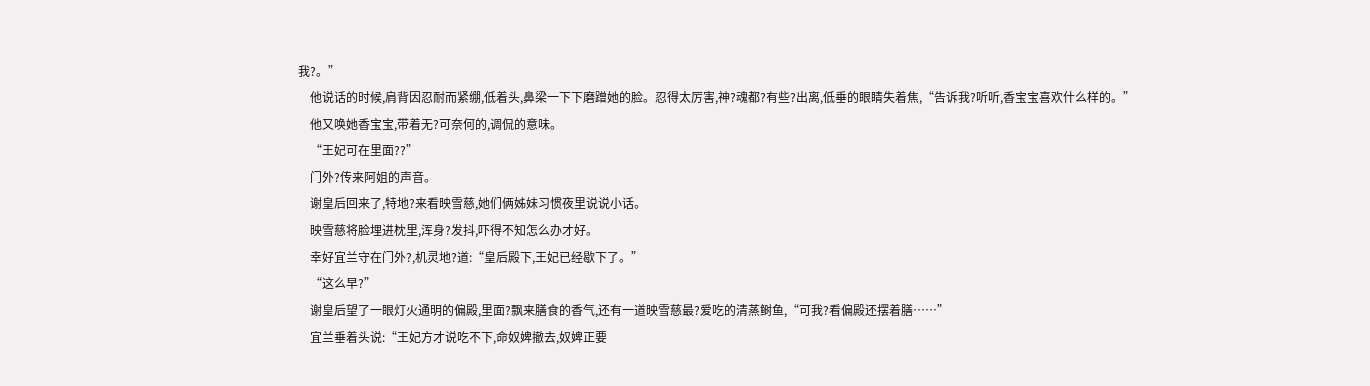我?。”
    他说话的时候,肩背因忍耐而紧绷,低着头,鼻梁一下下磨蹭她的脸。忍得太厉害,神?魂都?有些?出离,低垂的眼睛失着焦,“告诉我?听听,香宝宝喜欢什么样的。”
    他又唤她香宝宝,带着无?可奈何的,调侃的意味。
    “王妃可在里面??”
    门外?传来阿姐的声音。
    谢皇后回来了,特地?来看映雪慈,她们俩姊妹习惯夜里说说小话。
    映雪慈将脸埋进枕里,浑身?发抖,吓得不知怎么办才好。
    幸好宜兰守在门外?,机灵地?道:“皇后殿下,王妃已经歇下了。”
    “这么早?”
    谢皇后望了一眼灯火通明的偏殿,里面?飘来膳食的香气,还有一道映雪慈最?爱吃的清蒸鲥鱼,“可我?看偏殿还摆着膳……”
    宜兰垂着头说:“王妃方才说吃不下,命奴婢撤去,奴婢正要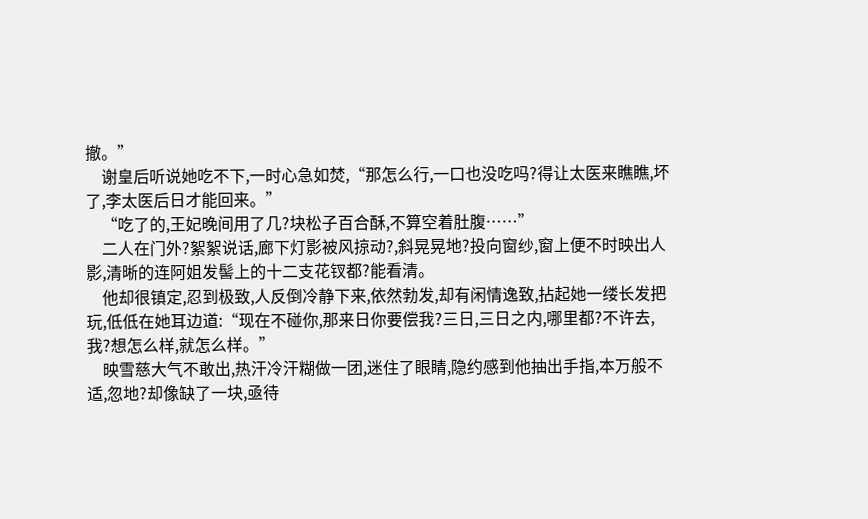撤。”
    谢皇后听说她吃不下,一时心急如焚,“那怎么行,一口也没吃吗?得让太医来瞧瞧,坏了,李太医后日才能回来。”
    “吃了的,王妃晚间用了几?块松子百合酥,不算空着肚腹……”
    二人在门外?絮絮说话,廊下灯影被风掠动?,斜晃晃地?投向窗纱,窗上便不时映出人影,清晰的连阿姐发髻上的十二支花钗都?能看清。
    他却很镇定,忍到极致,人反倒冷静下来,依然勃发,却有闲情逸致,拈起她一缕长发把玩,低低在她耳边道:“现在不碰你,那来日你要偿我?三日,三日之内,哪里都?不许去,我?想怎么样,就怎么样。”
    映雪慈大气不敢出,热汗冷汗糊做一团,迷住了眼睛,隐约感到他抽出手指,本万般不适,忽地?却像缺了一块,亟待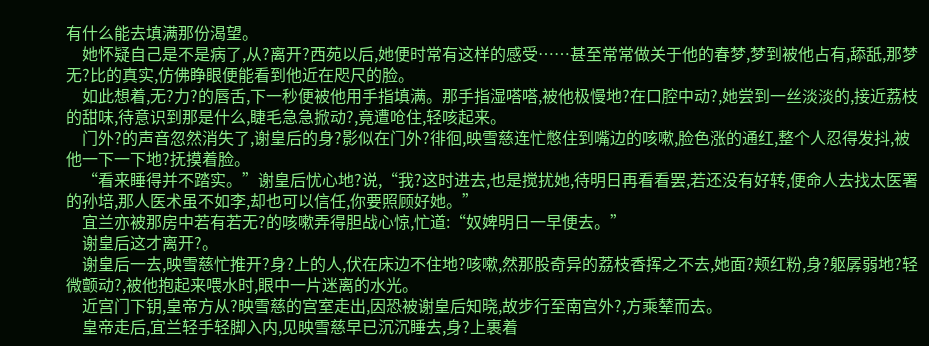有什么能去填满那份渴望。
    她怀疑自己是不是病了,从?离开?西苑以后,她便时常有这样的感受……甚至常常做关于他的春梦,梦到被他占有,舔舐,那梦无?比的真实,仿佛睁眼便能看到他近在咫尺的脸。
    如此想着,无?力?的唇舌,下一秒便被他用手指填满。那手指湿嗒嗒,被他极慢地?在口腔中动?,她尝到一丝淡淡的,接近荔枝的甜味,待意识到那是什么,睫毛急急掀动?,竟遭呛住,轻咳起来。
    门外?的声音忽然消失了,谢皇后的身?影似在门外?徘徊,映雪慈连忙憋住到嘴边的咳嗽,脸色涨的通红,整个人忍得发抖,被他一下一下地?抚摸着脸。
    “看来睡得并不踏实。”谢皇后忧心地?说,“我?这时进去,也是搅扰她,待明日再看看罢,若还没有好转,便命人去找太医署的孙培,那人医术虽不如李,却也可以信任,你要照顾好她。”
    宜兰亦被那房中若有若无?的咳嗽弄得胆战心惊,忙道:“奴婢明日一早便去。”
    谢皇后这才离开?。
    谢皇后一去,映雪慈忙推开?身?上的人,伏在床边不住地?咳嗽,然那股奇异的荔枝香挥之不去,她面?颊红粉,身?躯孱弱地?轻微颤动?,被他抱起来喂水时,眼中一片迷离的水光。
    近宫门下钥,皇帝方从?映雪慈的宫室走出,因恐被谢皇后知晓,故步行至南宫外?,方乘辇而去。
    皇帝走后,宜兰轻手轻脚入内,见映雪慈早已沉沉睡去,身?上裹着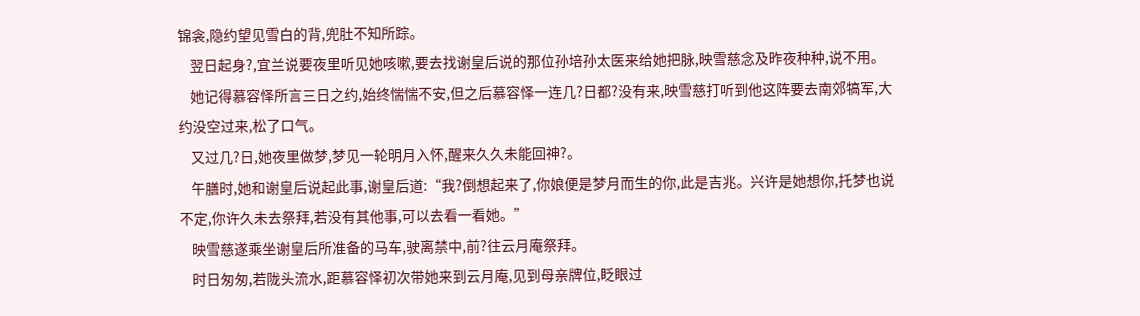锦衾,隐约望见雪白的背,兜肚不知所踪。
    翌日起身?,宜兰说要夜里听见她咳嗽,要去找谢皇后说的那位孙培孙太医来给她把脉,映雪慈念及昨夜种种,说不用。
    她记得慕容怿所言三日之约,始终惴惴不安,但之后慕容怿一连几?日都?没有来,映雪慈打听到他这阵要去南郊犒军,大约没空过来,松了口气。
    又过几?日,她夜里做梦,梦见一轮明月入怀,醒来久久未能回神?。
    午膳时,她和谢皇后说起此事,谢皇后道:“我?倒想起来了,你娘便是梦月而生的你,此是吉兆。兴许是她想你,托梦也说不定,你许久未去祭拜,若没有其他事,可以去看一看她。”
    映雪慈遂乘坐谢皇后所准备的马车,驶离禁中,前?往云月庵祭拜。
    时日匆匆,若陇头流水,距慕容怿初次带她来到云月庵,见到母亲牌位,眨眼过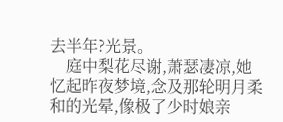去半年?光景。
    庭中梨花尽谢,萧瑟凄凉,她忆起昨夜梦境,念及那轮明月柔和的光晕,像极了少时娘亲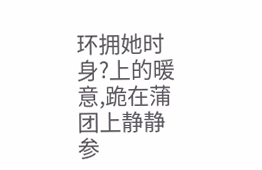环拥她时身?上的暖意,跪在蒲团上静静参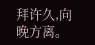拜许久,向晚方离。